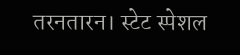तरनतारन। स्टेट स्पेशल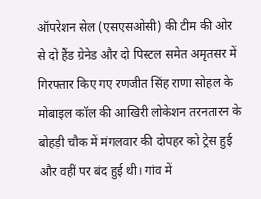ऑपरेशन सेल (एसएसओसी) की टीम की ओर से दो हैंड ग्रेनेड और दो पिस्टल समेत अमृतसर में गिरफ्तार किए गए रणजीत सिंह राणा सोहल के मोबाइल कॉल की आखिरी लोकेशन तरनतारन के बोहड़ी चौक में मंगलवार की दोपहर को ट्रेस हुई और वहीं पर बंद हुई थी। गांव में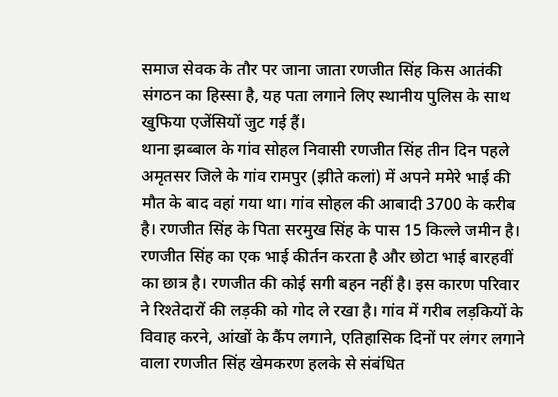समाज सेवक के तौर पर जाना जाता रणजीत सिंह किस आतंकी संगठन का हिस्सा है, यह पता लगाने लिए स्थानीय पुलिस के साथ खुफिया एजेंसियों जुट गई हैं।
थाना झब्बाल के गांव सोहल निवासी रणजीत सिंह तीन दिन पहले अमृतसर जिले के गांव रामपुर (झीते कलां) में अपने ममेरे भाई की मौत के बाद वहां गया था। गांव सोहल की आबादी 3700 के करीब है। रणजीत सिंह के पिता सरमुख सिंह के पास 15 किल्ले जमीन है। रणजीत सिंह का एक भाई कीर्तन करता है और छोटा भाई बारहवीं का छात्र है। रणजीत की कोई सगी बहन नहीं है। इस कारण परिवार ने रिश्तेदारों की लड़की को गोद ले रखा है। गांव में गरीब लड़कियों के विवाह करने, आंखों के कैंप लगाने, एतिहासिक दिनों पर लंगर लगाने वाला रणजीत सिंह खेमकरण हलके से संबंधित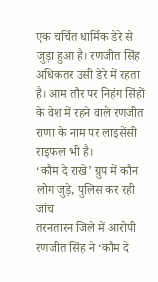एक चर्चित धार्मिक डेरे से जुड़ा हुआ है। रणजीत सिंह अधिकतर उसी डेरे में रहता है। आम तौर पर निहंग सिंहों के वेश में रहने वाले रणजीत राणा के नाम पर लाइसेंसी राइफल भी है।
‘कौम दे राखे’ ग्रुप में कौन लोग जुड़े, पुलिस कर रही जांच
तरनतारन जिले में आरोपी रणजीत सिंह ने ‘कौम दे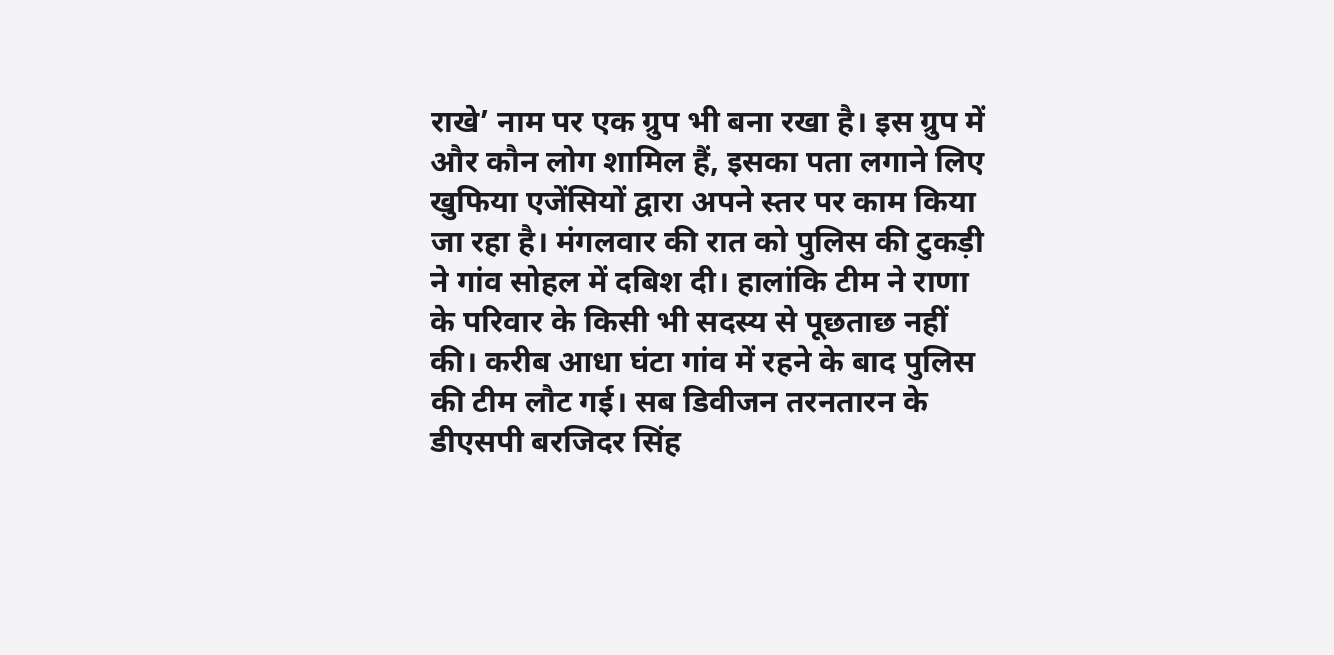राखे’ नाम पर एक ग्रुप भी बना रखा है। इस ग्रुप में और कौन लोग शामिल हैं, इसका पता लगाने लिए खुफिया एजेंसियों द्वारा अपने स्तर पर काम किया जा रहा है। मंगलवार की रात को पुलिस की टुकड़ी ने गांव सोहल में दबिश दी। हालांकि टीम ने राणा के परिवार के किसी भी सदस्य से पूछताछ नहीं की। करीब आधा घंटा गांव में रहने के बाद पुलिस की टीम लौट गई। सब डिवीजन तरनतारन के डीएसपी बरजिदर सिंह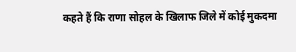कहते हैं कि राणा सोहल के खिलाफ जिले में कोई मुकदमा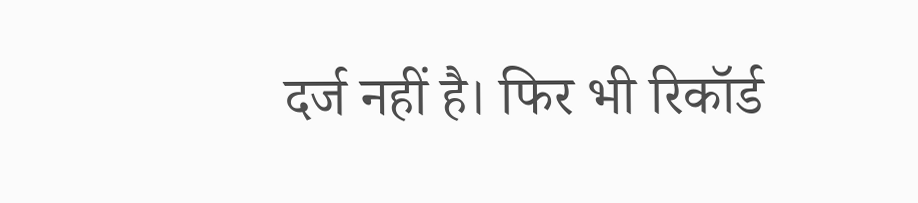दर्ज नहीं है। फिर भी रिकॉर्ड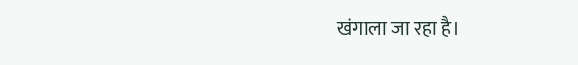खंगाला जा रहा है।